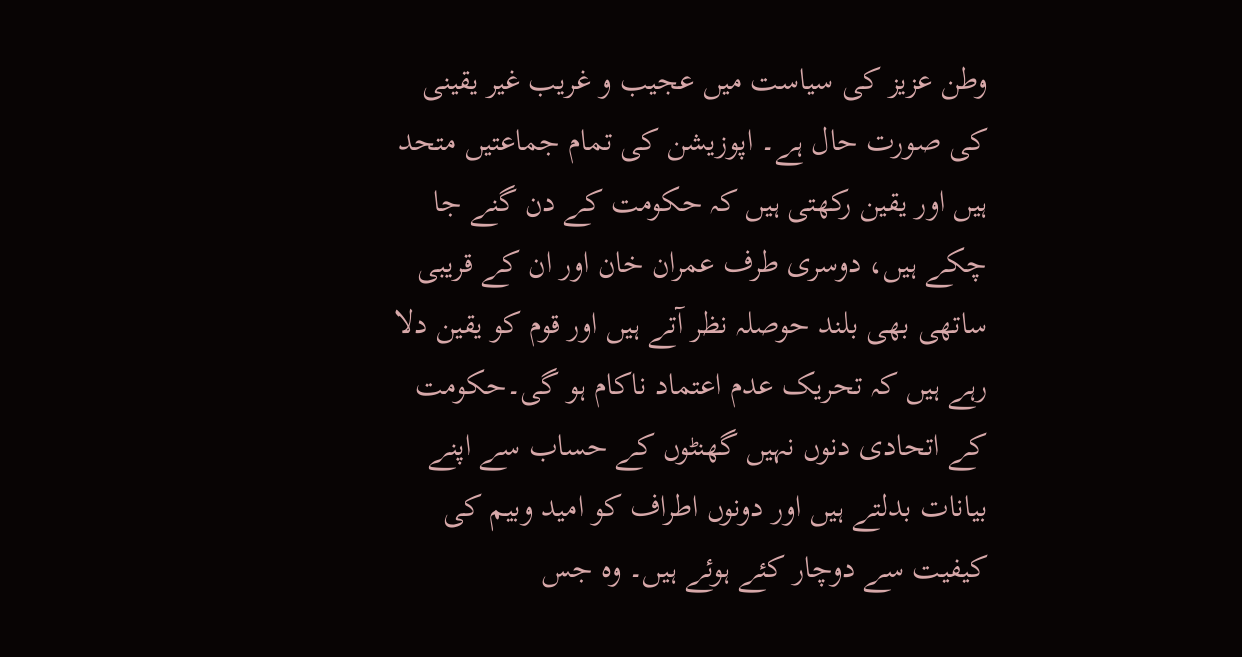وطن عزیز کی سیاست میں عجیب و غریب غیر یقینی کی صورت حال ہے۔ اپوزیشن کی تمام جماعتیں متحد ہیں اور یقین رکھتی ہیں کہ حکومت کے دن گنے جا چکے ہیں، دوسری طرف عمران خان اور ان کے قریبی ساتھی بھی بلند حوصلہ نظر آتے ہیں اور قوم کو یقین دلا رہے ہیں کہ تحریک عدم اعتماد ناکام ہو گی۔حکومت کے اتحادی دنوں نہیں گھنٹوں کے حساب سے اپنے بیانات بدلتے ہیں اور دونوں اطراف کو امید وبیم کی کیفیت سے دوچار کئے ہوئے ہیں۔ وہ جس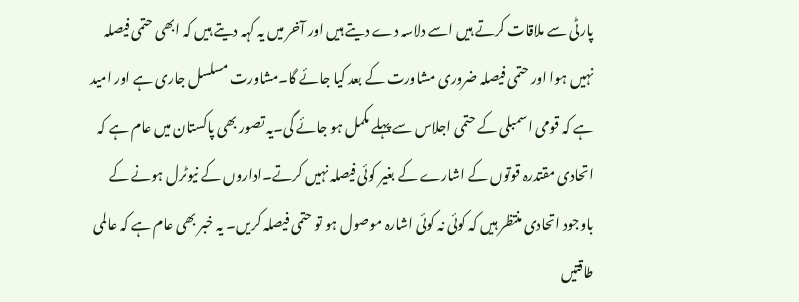پارٹی سے ملاقات کرتے ہیں اسے دلاسہ دے دیتے ہیں اور آخر میں یہ کہہ دیتے ہیں کہ ابھی حتمی فیصلہ نہیں ہوا اور حتمی فیصلہ ضروری مشاورت کے بعد کیا جائے گا۔مشاورت مسلسل جاری ہے اور امید ہے کہ قومی اسمبلی کے حتمی اجلاس سے پہلے مکمل ہو جائے گی۔یہ تصور بھی پاکستان میں عام ہے کہ اتحادی مقتدرہ قوتوں کے اشارے کے بغیر کوئی فیصلہ نہیں کرتے۔اداروں کے نیوٹرل ہونے کے باوجود اتحادی منتظر ہیں کہ کوئی نہ کوئی اشارہ موصول ہو تو حتمی فیصلہ کریں۔ یہ خبر بھی عام ہے کہ عالمی طاقتیں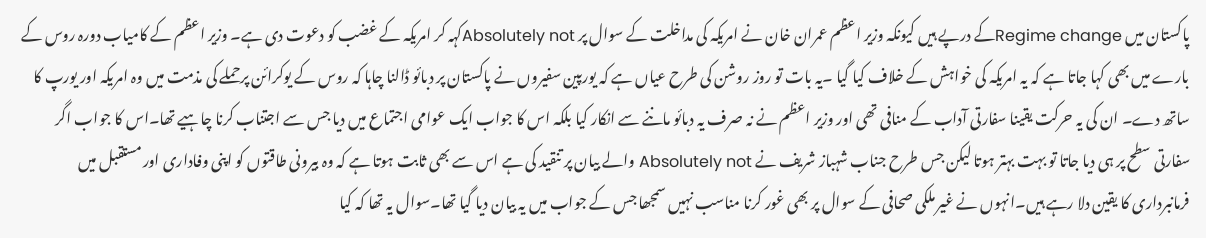پاکستان میں Regime changeکے درپے ہیں کیونکہ وزیر اعظم عمران خان نے امریکہ کی مداخلت کے سوال پر Absolutely notکہہ کر امریکہ کے غضب کو دعوت دی ہے۔ وزیر اعظم کے کامیاب دورہ روس کے بارے میں بھی کہا جاتا ہے کہ یہ امریکہ کی خواہش کے خلاف کیا گیا ۔یہ بات تو روز روشن کی طرح عیاں ہے کہ یورپین سفیروں نے پاکستان پر دبائو ڈالنا چاہا کہ روس کے یوکرائن پرحملے کی مذمت میں وہ امریکہ اور یورپ کا ساتھ دے۔ ان کی یہ حرکت یقینا سفارتی آداب کے منافی تھی اور وزیر اعظم نے نہ صرف یہ دبائو ماننے سے انکار کیا بلکہ اس کا جواب ایک عوامی اجتماع میں دیا جس سے اجتناب کرنا چاہیے تھا۔اس کا جواب اگر سفارتی سطح پر ہی دیا جاتا تو بہت بہتر ہوتا لیکن جس طرح جناب شہباز شریف نے Absolutely not والے بیان پر تنقید کی ہے اس سے بھی ثابت ہوتا ہے کہ وہ بیرونی طاقتوں کو اپنی وفاداری اور مستقبل میں فرمانبرداری کا یقین دلا رہے ہیں۔انہوں نے غیر ملکی صحافی کے سوال پر بھی غور کرنا مناسب نہیں سمجھا جس کے جواب میں یہ بیان دیا گیا تھا۔سوال یہ تھا کہ کیا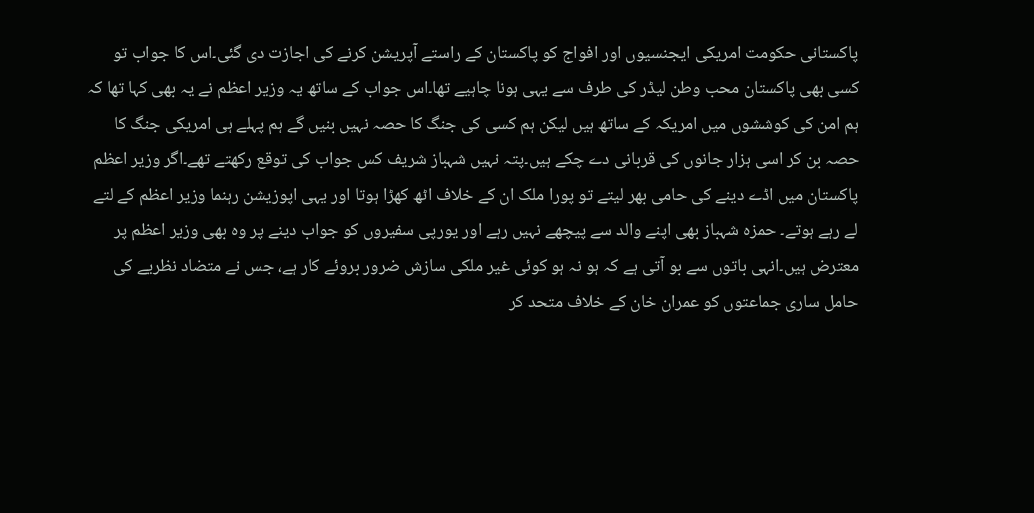پاکستانی حکومت امریکی ایجنسیوں اور افواج کو پاکستان کے راستے آپریشن کرنے کی اجازت دی گئی۔اس کا جواب تو کسی بھی پاکستان محب وطن لیڈر کی طرف سے یہی ہونا چاہیے تھا۔اس جواب کے ساتھ یہ وزیر اعظم نے یہ بھی کہا تھا کہ ہم امن کی کوششوں میں امریکہ کے ساتھ ہیں لیکن ہم کسی کی جنگ کا حصہ نہیں بنیں گے ہم پہلے ہی امریکی جنگ کا حصہ بن کر اسی ہزار جانوں کی قربانی دے چکے ہیں۔پتہ نہیں شہباز شریف کس جواب کی توقع رکھتے تھے۔اگر وزیر اعظم پاکستان میں اڈے دینے کی حامی بھر لیتے تو پورا ملک ان کے خلاف اٹھ کھڑا ہوتا اور یہی اپوزیشن رہنما وزیر اعظم کے لتے لے رہے ہوتے۔ حمزہ شہباز بھی اپنے والد سے پیچھے نہیں رہے اور یورپی سفیروں کو جواب دینے پر وہ بھی وزیر اعظم پر معترض ہیں۔انہی باتوں سے بو آتی ہے کہ ہو نہ ہو کوئی غیر ملکی سازش ضرور بروئے کار ہے، جس نے متضاد نظریے کی حامل ساری جماعتوں کو عمران خان کے خلاف متحد کر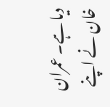دیا ہے۔ عمران خان نے اپنے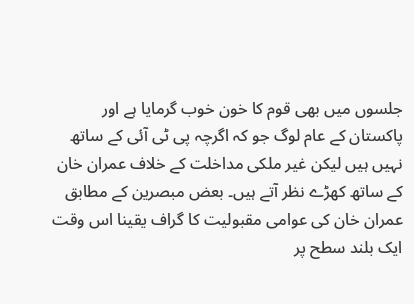جلسوں میں بھی قوم کا خون خوب گرمایا ہے اور پاکستان کے عام لوگ جو کہ اگرچہ پی ٹی آئی کے ساتھ نہیں ہیں لیکن غیر ملکی مداخلت کے خلاف عمران خان کے ساتھ کھڑے نظر آتے ہیں۔ بعض مبصرین کے مطابق عمران خان کی عوامی مقبولیت کا گراف یقینا اس وقت ایک بلند سطح پر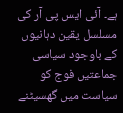ہے۔ آئی ایس پی آر کی مسلسل یقین دہانیوں کے باوجود سیاسی جماعتیں فوج کو سیاست میں گھسیٹنے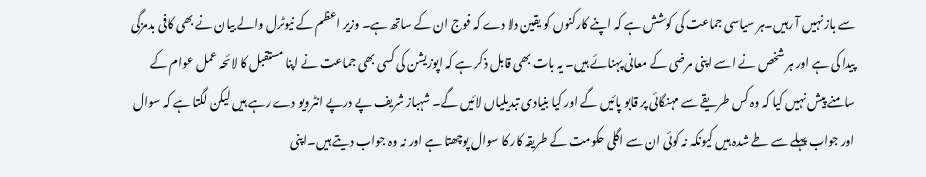سے باز نہیں آ رہیں۔ہر سیاسی جماعت کی کوشش ہے کہ اپنے کارکنوں کو یقین دلا دے کہ فوج ان کے ساتھ ہے۔ وزیر اعظم کے نیوٹرل والے بیان نے بھی کافی بدمزگی پیدا کی ہے اور ہر شخص نے اسے اپنی مرضی کے معانی پہنائے ہیں۔ یہ بات بھی قابل ذکر ہے کہ اپوزیشن کی کسی بھی جماعت نے اپنا مستقبل کا لائحہ عمل عوام کے سامنے پیش نہیں کیا کہ وہ کس طریقے سے مہنگائی پر قابو پائیں گے اور کیا بنیادی تبدیلیاں لائیں گے۔ شہباز شریف پے درپے انٹرویو دے رہے ہیں لیکن لگتا ہے کہ سوال اور جواب پہلے سے طے شدہ ہیں کیونکہ نہ کوئی ان سے اگلی حکومت کے طریقہ کار کا سوال پوچھتا ہے اور نہ وہ جواب دیتے ہیں۔اپنی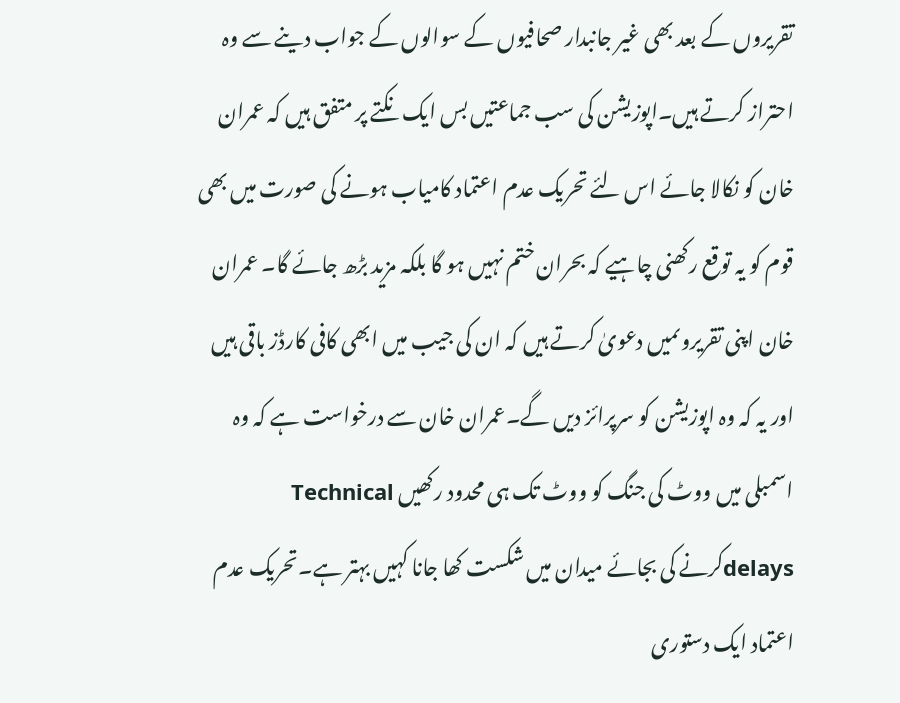تقریروں کے بعد بھی غیر جانبدار صحافیوں کے سوالوں کے جواب دینے سے وہ احتراز کرتے ہیں۔اپوزیشن کی سب جماعتیں بس ایک نکتے پر متفق ہیں کہ عمران خان کو نکالا جائے اس لئے تحریک عدم اعتماد کامیاب ہونے کی صورت میں بھی قوم کو یہ توقع رکھنی چاہیے کہ بحران ختم نہیں ہو گا بلکہ مزید بڑھ جائے گا۔ عمران خان اپنی تقریروںمیں دعویٰ کرتے ہیں کہ ان کی جیب میں ابھی کافی کارڈز باقی ہیں اور یہ کہ وہ اپوزیشن کو سرپرائز دیں گے۔عمران خان سے درخواست ہے کہ وہ اسمبلی میں ووٹ کی جنگ کو ووٹ تک ہی محدود رکھیں Technical delaysکرنے کی بجائے میدان میں شکست کھا جانا کہیں بہتر ہے۔تحریک عدم اعتماد ایک دستوری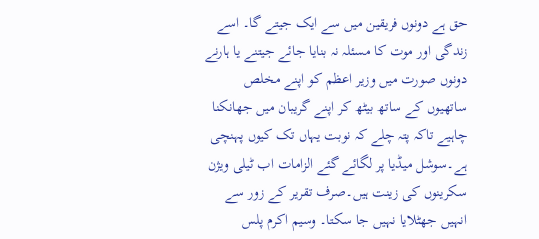حق ہے دونوں فریقین میں سے ایک جیتے گا۔ اسے زندگی اور موت کا مسئلہ نہ بنایا جائے جیتنے یا ہارنے دونوں صورت میں وزیر اعظم کو اپنے مخلص ساتھیوں کے ساتھ بیٹھ کر اپنے گریبان میں جھانکنا چاہیے تاکہ پتہ چلے کہ نوبت یہاں تک کیوں پہنچی ہے۔سوشل میڈیا پر لگائے گئے الزامات اب ٹیلی ویژن سکرینوں کی زینت ہیں۔صرف تقریر کے زور سے انہیں جھٹلایا نہیں جا سکتا۔ وسیم اکرم پلس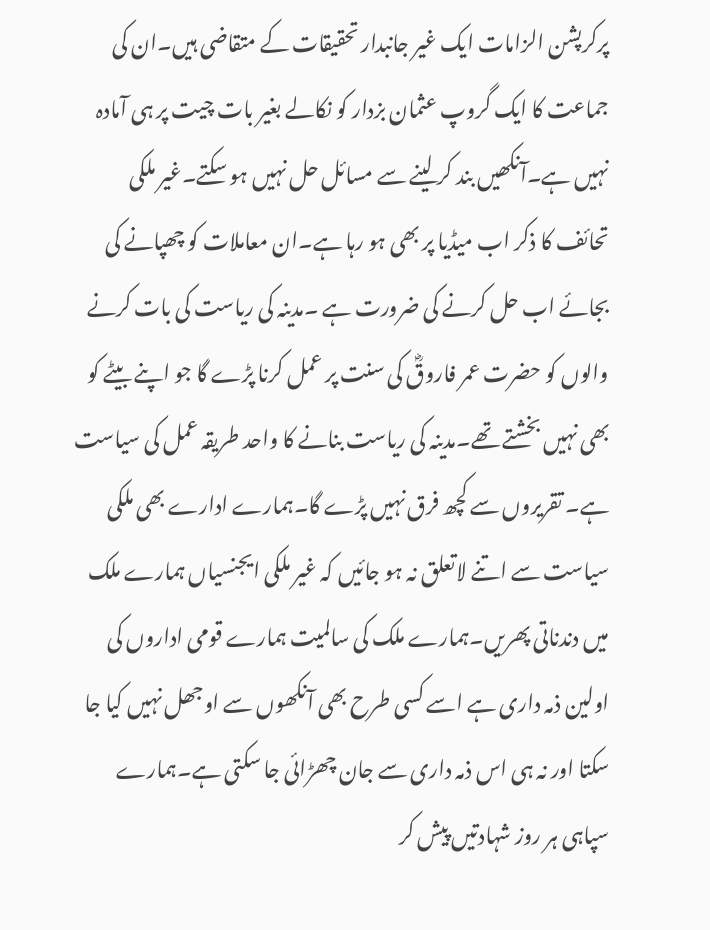پرکرپشن الزامات ایک غیر جانبدار تحقیقات کے متقاضی ہیں۔ان کی جماعت کا ایک گروپ عثمان بزدار کو نکالے بغیر بات چیت پر ہی آمادہ نہیں ہے۔آنکھیں بند کر لینے سے مسائل حل نہیں ہو سکتے۔غیر ملکی تحائف کا ذکر اب میڈیا پر بھی ہو رہا ہے۔ان معاملات کو چھپانے کی بجائے اب حل کرنے کی ضرورت ہے ۔مدینہ کی ریاست کی بات کرنے والوں کو حضرت عمر فاروقؓ کی سنت پر عمل کرنا پڑے گا جو اپنے بیٹے کو بھی نہیں بخشتے تھے۔مدینہ کی ریاست بنانے کا واحد طریقہ عمل کی سیاست ہے۔ تقریروں سے کچھ فرق نہیں پڑے گا۔ہمارے ادارے بھی ملکی سیاست سے اتنے لاتعلق نہ ہو جائیں کہ غیر ملکی ایجنسیاں ہمارے ملک میں دندناتی پھریں۔ہمارے ملک کی سالمیت ہمارے قومی اداروں کی اولین ذمہ داری ہے اسے کسی طرح بھی آنکھوں سے اوجھل نہیں کیا جا سکتا اور نہ ہی اس ذمہ داری سے جان چھڑائی جا سکتی ہے۔ہمارے سپاہی ہر روز شہادتیں پیش کر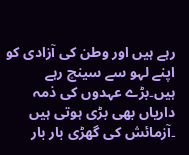رہے ہیں اور وطن کی آزادی کو اپنے لہو سے سینچ رہے ہیں۔بڑے عہدوں کی ذمہ داریاں بھی بڑی ہوتی ہیں ۔آزمائش کی گھڑی بار بار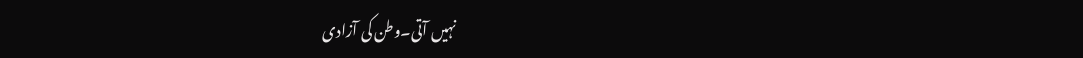نہیں آتی۔وطن کی آزادی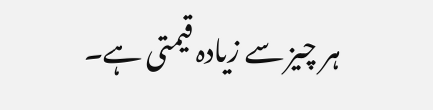ہر چیز سے زیادہ قیمتی ہے۔